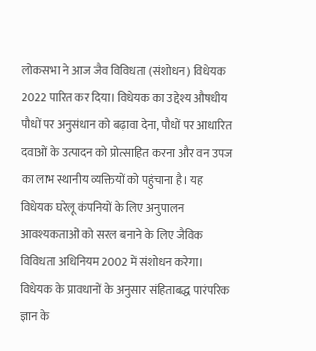लोकसभा ने आज जैव विविधता (संशोधन) विधेयक 2022 पारित कर दिया। विधेयक का उद्देश्य औषधीय पौधों पर अनुसंधान को बढ़ावा देना, पौधों पर आधारित दवाओं के उत्पादन को प्रोत्साहित करना और वन उपज का लाभ स्थानीय व्यक्तियों को पहुंचाना है। यह विधेयक घरेलू कंपनियों के लिए अनुपालन आवश्यकताओं को सरल बनाने के लिए जैविक विविधता अधिनियम 2002 में संशोधन करेगा। विधेयक के प्रावधानों के अनुसार संहिताबद्ध पारंपरिक ज्ञान के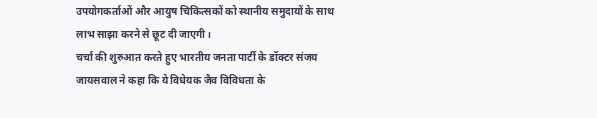उपयोगकर्ताओं और आयुष चिकित्सकों को स्थानीय समुदायों के साथ लाभ साझा करने से छूट दी जाएगी।
चर्चा की शुरुआत करते हुए भारतीय जनता पार्टी के डॉक्टर संजय जायसवाल ने कहा कि ये विधेयक जैव विविधता के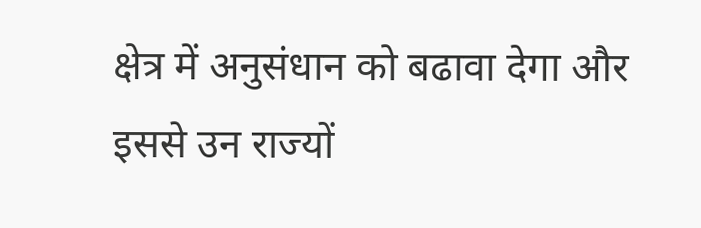क्षेत्र में अनुसंधान को बढावा देगा और इससे उन राज्यों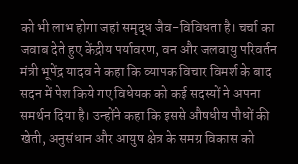को भी लाभ होगा जहां समृद्ध जैव-विविधता है। चर्चा का जवाब देते हुए केंद्रीय पर्यावरण, वन और जलवायु परिवर्तन मंत्री भूपेंद्र यादव ने कहा कि व्यापक विचार विमर्श के बाद सदन में पेश किये गए विधेयक को कई सदस्यों ने अपना समर्थन दिया है। उन्होंने कहा कि इससे औषधीय पौधों की खेती, अनुसंधान और आयुष क्षेत्र के समग्र विकास को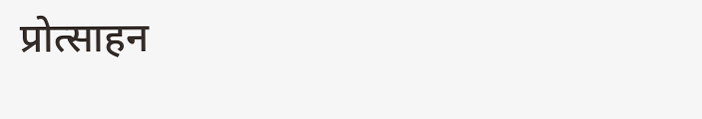प्रोत्साहन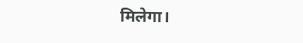मिलेगा।